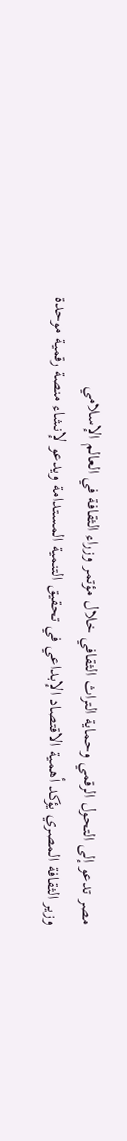مصر تدعو إلى التحول الرقمي وحماية التراث الثقافي خلال مؤتمر وزراء الثقافة في العالم الإسلامي
وزير الثقافة المصري يؤكد أهمية الاقتصاد الإبداعي في تحقيق التنمية المستدامة ويدعو لإنشاء منصة رقمية موحدة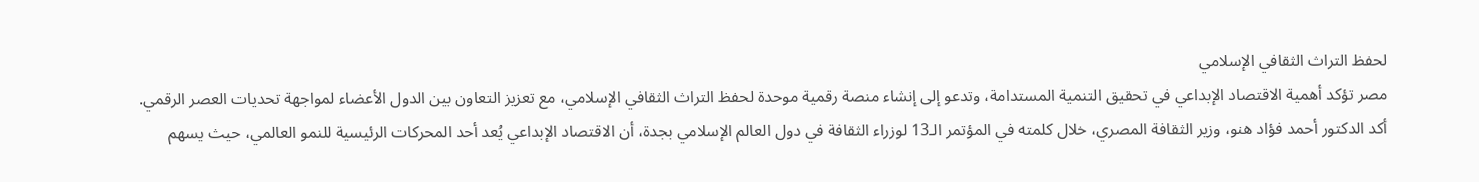لحفظ التراث الثقافي الإسلامي
مصر تؤكد أهمية الاقتصاد الإبداعي في تحقيق التنمية المستدامة، وتدعو إلى إنشاء منصة رقمية موحدة لحفظ التراث الثقافي الإسلامي، مع تعزيز التعاون بين الدول الأعضاء لمواجهة تحديات العصر الرقمي.
أكد الدكتور أحمد فؤاد هنو، وزير الثقافة المصري، خلال كلمته في المؤتمر الـ13 لوزراء الثقافة في دول العالم الإسلامي بجدة، أن الاقتصاد الإبداعي يُعد أحد المحركات الرئيسية للنمو العالمي، حيث يسهم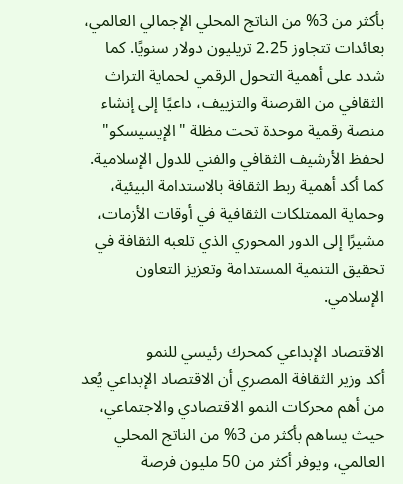بأكثر من 3% من الناتج المحلي الإجمالي العالمي، بعائدات تتجاوز 2.25 تريليون دولار سنويًا. كما شدد على أهمية التحول الرقمي لحماية التراث الثقافي من القرصنة والتزييف، داعيًا إلى إنشاء منصة رقمية موحدة تحت مظلة "الإيسيسكو" لحفظ الأرشيف الثقافي والفني للدول الإسلامية. كما أكد أهمية ربط الثقافة بالاستدامة البيئية، وحماية الممتلكات الثقافية في أوقات الأزمات، مشيرًا إلى الدور المحوري الذي تلعبه الثقافة في تحقيق التنمية المستدامة وتعزيز التعاون الإسلامي.

الاقتصاد الإبداعي كمحرك رئيسي للنمو
أكد وزير الثقافة المصري أن الاقتصاد الإبداعي يُعد من أهم محركات النمو الاقتصادي والاجتماعي، حيث يساهم بأكثر من 3% من الناتج المحلي العالمي، ويوفر أكثر من 50 مليون فرصة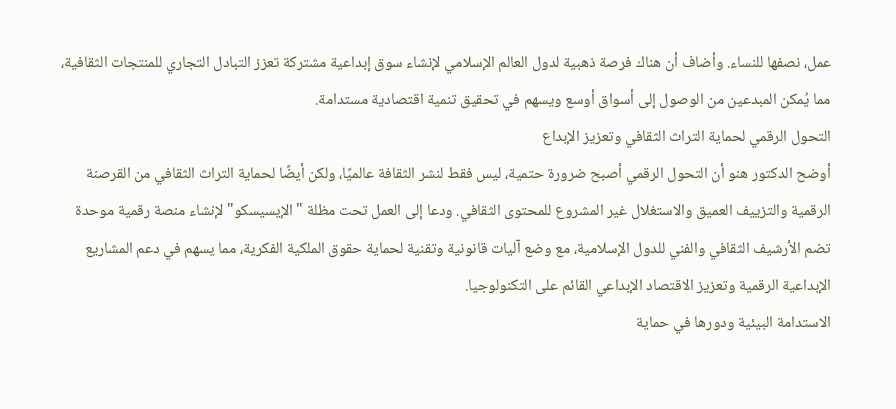عمل، نصفها للنساء. وأضاف أن هناك فرصة ذهبية لدول العالم الإسلامي لإنشاء سوق إبداعية مشتركة تعزز التبادل التجاري للمنتجات الثقافية، مما يُمكن المبدعين من الوصول إلى أسواق أوسع ويسهم في تحقيق تنمية اقتصادية مستدامة.
التحول الرقمي لحماية التراث الثقافي وتعزيز الإبداع
أوضح الدكتور هنو أن التحول الرقمي أصبح ضرورة حتمية، ليس فقط لنشر الثقافة عالميًا، ولكن أيضًا لحماية التراث الثقافي من القرصنة الرقمية والتزييف العميق والاستغلال غير المشروع للمحتوى الثقافي. ودعا إلى العمل تحت مظلة "الإيسيسكو" لإنشاء منصة رقمية موحدة تضم الأرشيف الثقافي والفني للدول الإسلامية، مع وضع آليات قانونية وتقنية لحماية حقوق الملكية الفكرية، مما يسهم في دعم المشاريع الإبداعية الرقمية وتعزيز الاقتصاد الإبداعي القائم على التكنولوجيا.
الاستدامة البيئية ودورها في حماية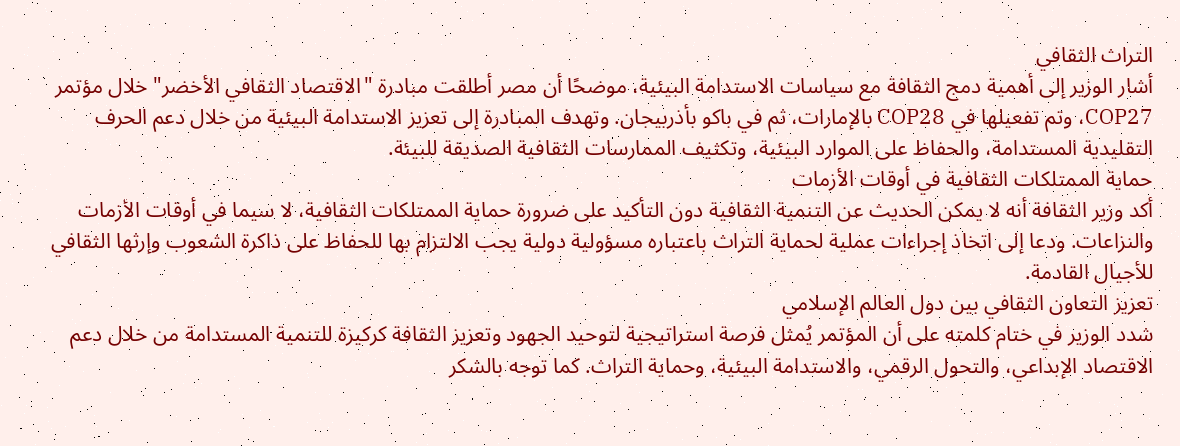التراث الثقافي
أشار الوزير إلى أهمية دمج الثقافة مع سياسات الاستدامة البيئية، موضحًا أن مصر أطلقت مبادرة "الاقتصاد الثقافي الأخضر" خلال مؤتمر COP27، وتم تفعيلها في COP28 بالإمارات، ثم في باكو بأذربيجان. وتهدف المبادرة إلى تعزيز الاستدامة البيئية من خلال دعم الحرف التقليدية المستدامة، والحفاظ على الموارد البيئية، وتكثيف الممارسات الثقافية الصديقة للبيئة.
حماية الممتلكات الثقافية في أوقات الأزمات
أكد وزير الثقافة أنه لا يمكن الحديث عن التنمية الثقافية دون التأكيد على ضرورة حماية الممتلكات الثقافية، لا سيما في أوقات الأزمات والنزاعات. ودعا إلى اتخاذ إجراءات عملية لحماية التراث باعتباره مسؤولية دولية يجب الالتزام بها للحفاظ على ذاكرة الشعوب وإرثها الثقافي للأجيال القادمة.
تعزيز التعاون الثقافي بين دول العالم الإسلامي
شدد الوزير في ختام كلمته على أن المؤتمر يُمثل فرصة استراتيجية لتوحيد الجهود وتعزيز الثقافة كركيزة للتنمية المستدامة من خلال دعم الاقتصاد الإبداعي، والتحول الرقمي، والاستدامة البيئية، وحماية التراث. كما توجه بالشكر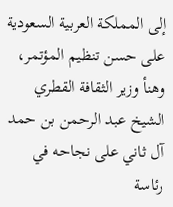إلى المملكة العربية السعودية على حسن تنظيم المؤتمر، وهنأ وزير الثقافة القطري الشيخ عبد الرحمن بن حمد آل ثاني على نجاحه في رئاسة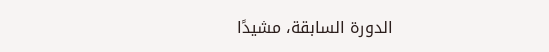الدورة السابقة، مشيدًا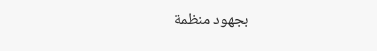بجهود منظمة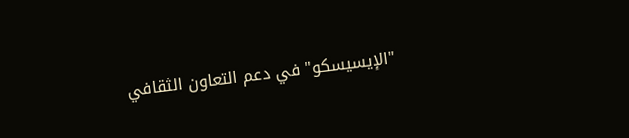"الإيسيسكو" في دعم التعاون الثقافي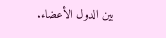بين الدول الأعضاء.